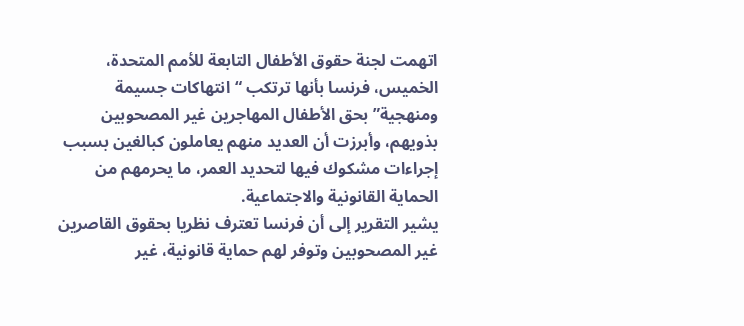اتهمت لجنة حقوق الأطفال التابعة للأمم المتحدة، الخميس، فرنسا بأنها ترتكب “انتهاكات جسيمة ومنهجية” بحق الأطفال المهاجرين غير المصحوبين بذويهم، وأبرزت أن العديد منهم يعاملون كبالغين بسبب إجراءات مشكوك فيها لتحديد العمر، ما يحرمهم من الحماية القانونية والاجتماعية.
يشير التقرير إلى أن فرنسا تعترف نظريا بحقوق القاصرين غير المصحوبين وتوفر لهم حماية قانونية، غير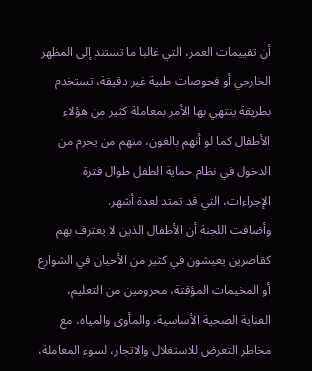أن تقييمات العمر، التي غالبا ما تستند إلى المظهر الخارجي أو فحوصات طبية غير دقيقة، تستخدم بطريقة ينتهي بها الأمر بمعاملة كثير من هؤلاء الأطفال كما لو أنهم بالغون، منهم من يحرم من الدخول في نظام حماية الطفل طوال فترة الإجراءات، التي قد تمتد لعدة أشهر.
وأضافت اللجنة أن الأطفال الذين لا يعترف بهم كقاصرين يعيشون في كثير من الأحيان في الشوارع أو المخيمات المؤقتة، محرومين من التعليم، العناية الصحية الأساسية، والمأوى والمياه، مع مخاطر التعرض للاستغلال والاتجار، لسوء المعاملة،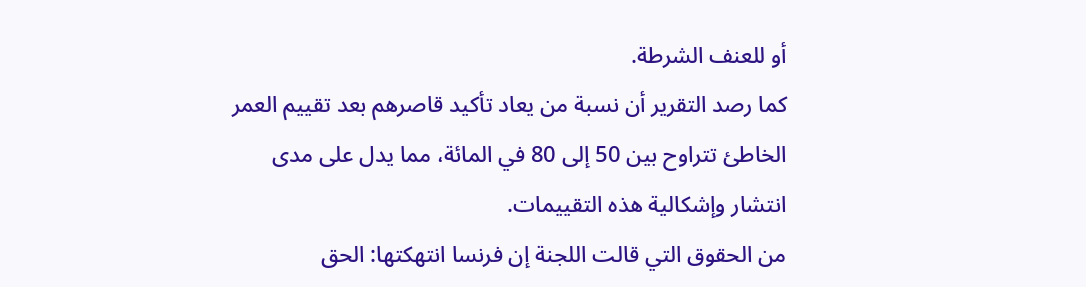أو للعنف الشرطة.
كما رصد التقرير أن نسبة من يعاد تأكيد قاصرهم بعد تقييم العمر الخاطئ تتراوح بين 50 إلى 80 في المائة، مما يدل على مدى انتشار وإشكالية هذه التقييمات.
من الحقوق التي قالت اللجنة إن فرنسا انتهكتها: الحق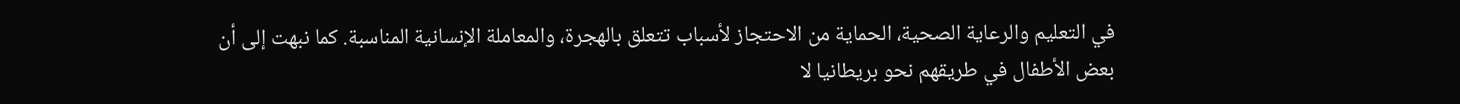في التعليم والرعاية الصحية، الحماية من الاحتجاز لأسباب تتعلق بالهجرة، والمعاملة الإنسانية المناسبة. كما نبهت إلى أن بعض الأطفال في طريقهم نحو بريطانيا لا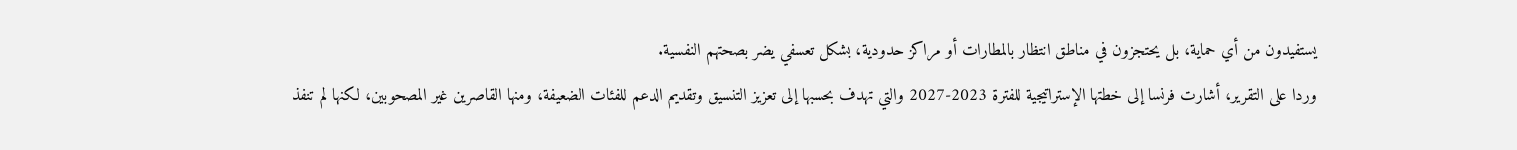يستفيدون من أي حماية، بل يحتجزون في مناطق انتظار بالمطارات أو مراكز حدودية، بشكل تعسفي يضر بصحتهم النفسية.
وردا على التقرير، أشارت فرنسا إلى خطتها الإستراتيجية للفترة 2023-2027 والتي تهدف بحسبها إلى تعزيز التنسيق وتقديم الدعم للفئات الضعيفة، ومنها القاصرين غير المصحوبين، لكنها لم تنفذ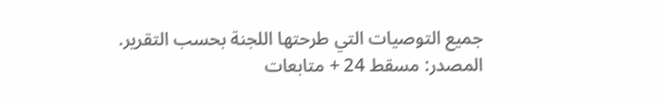جميع التوصيات التي طرحتها اللجنة بحسب التقرير.
المصدر: مسقط 24 + متابعات